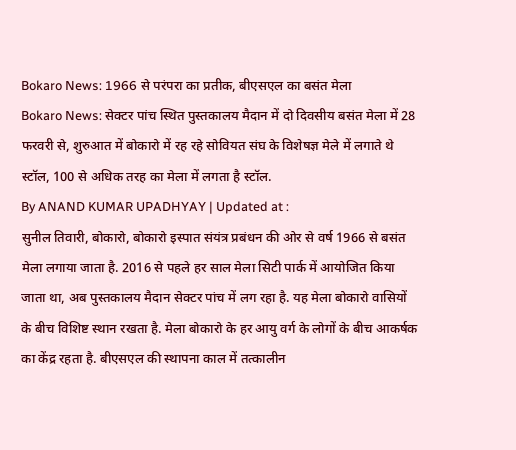Bokaro News: 1966 से परंपरा का प्रतीक, बीएसएल का बसंत मेला
Bokaro News: सेक्टर पांच स्थित पुस्तकालय मैदान में दो दिवसीय बसंत मेला में 28 फरवरी से, शुरुआत में बोकारो में रह रहे सोवियत संघ के विशेषज्ञ मेले में लगाते थे स्टॉल, 100 से अधिक तरह का मेला में लगता है स्टॉल.
By ANAND KUMAR UPADHYAY | Updated at :
सुनील तिवारी, बोकारो, बोकारो इस्पात संयंत्र प्रबंधन की ओर से वर्ष 1966 से बसंत मेला लगाया जाता है. 2016 से पहले हर साल मेला सिटी पार्क में आयोजित किया जाता था, अब पुस्तकालय मैदान सेक्टर पांच में लग रहा है. यह मेला बोकारो वासियों के बीच विशिष्ट स्थान रखता है. मेला बोकारो के हर आयु वर्ग के लोगों के बीच आकर्षक का केंद्र रहता है. बीएसएल की स्थापना काल में तत्कालीन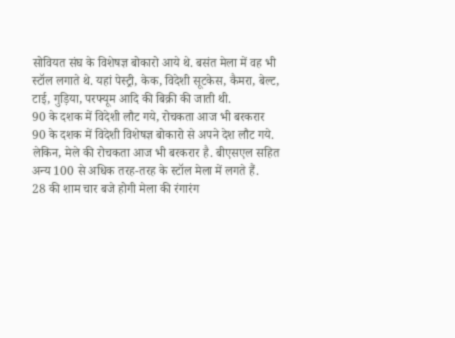सोवियत संघ के विशेषज्ञ बोकारो आये थे. बसंत मेला में वह भी स्टॉल लगाते थे. यहां पेस्ट्री, केक, विदेशी सूटकेस, कैमरा, बेल्ट, टाई, गुड़िया, परफ्यूम आदि की बिक्री की जाती थी.
90 के दशक में विदेशी लौट गये, रोचकता आज भी बरकरार
90 के दशक में विदेशी विशेषज्ञ बोकारो से अपने देश लौट गये. लेकिन, मेले की रोचकता आज भी बरकरार है. बीएसएल सहित अन्य 100 से अधिक तरह-तरह के स्टॉल मेला में लगते हैं.
28 की शाम चार बजे होगी मेला की रंगारंग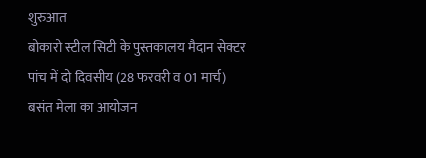शुरुआत
बोकारो स्टील सिटी के पुस्तकालय मैदान सेक्टर पांच में दो दिवसीय (28 फरवरी व 01 मार्च) बसंत मेला का आयोजन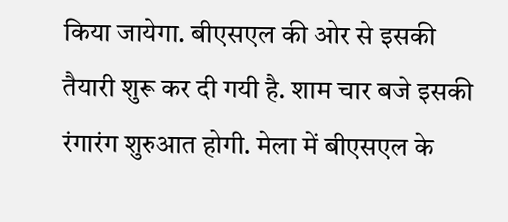किया जायेगा. बीएसएल की ओर से इसकी तैयारी शुरू कर दी गयी है. शाम चार बजे इसकी रंगारंग शुरुआत होगी. मेला में बीएसएल के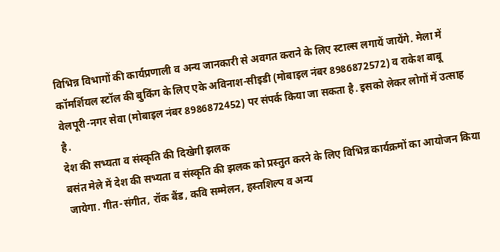विभिन्न विभागों की कार्यप्रणाली व अन्य जानकारी से अवगत कराने के लिए स्टाल्स लगायें जायेंगे. मेला में कॉमर्शियल स्टॉल की बुकिंग के लिए एके अविनाश-सीइडी (मोबाइल नंबर 8986872572) व राकेश बाबू वेलपूरी-नगर सेवा (मोबाइल नंबर 8986872452) पर संपर्क किया जा सकता है. इसको लेकर लोगों में उत्साह है.
देश की सभ्यता व संस्कृति की दिखेगी झलक
बसंत मेले में देश की सभ्यता व संस्कृति की झलक को प्रस्तुत करने के लिए विभिन्न कार्यक्रमों का आयोजन किया जायेगा. गीत-संगीत, रॉक बैंड, कवि सम्मेलन, हस्तशिल्प व अन्य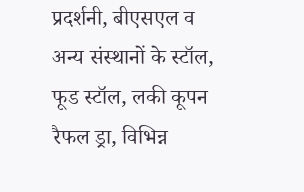प्रदर्शनी, बीएसएल व अन्य संस्थानों के स्टॉल, फूड स्टॉल, लकी कूपन रैफल ड्रा, विभिन्न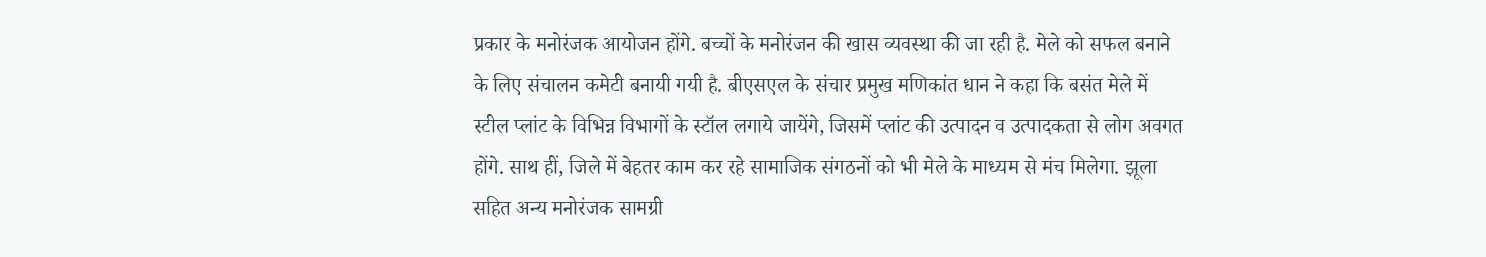प्रकार के मनोरंजक आयोजन होंगे. बच्चों के मनोरंजन की खास व्यवस्था की जा रही है. मेले को सफल बनाने के लिए संचालन कमेटी बनायी गयी है. बीएसएल के संचार प्रमुख मणिकांत धान ने कहा कि बसंत मेले में स्टील प्लांट के विभिन्न विभागों के स्टॉल लगाये जायेंगे, जिसमें प्लांट की उत्पादन व उत्पादकता से लोग अवगत होंगे. साथ हीं, जिले में बेहतर काम कर रहे सामाजिक संगठनों को भी मेले के माध्यम से मंच मिलेगा. झूला सहित अन्य मनोरंजक सामग्री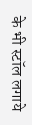के भी स्टॉल लगाये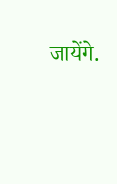जायेंगे.